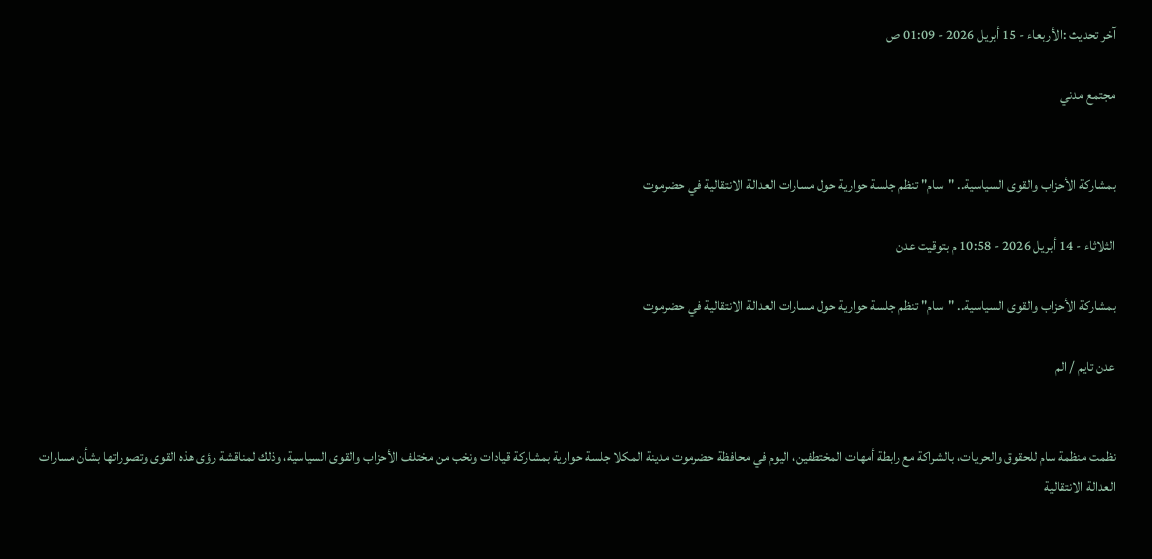آخر تحديث :الأربعاء - 15 أبريل 2026 - 01:09 ص

مجتمع مدني


بمشاركة الأحزاب والقوى السياسية.. "سام" تنظم جلسة حوارية حول مسارات العدالة الانتقالية في حضرموت

الثلاثاء - 14 أبريل 2026 - 10:58 م بتوقيت عدن

بمشاركة الأحزاب والقوى السياسية.. "سام" تنظم جلسة حوارية حول مسارات العدالة الانتقالية في حضرموت

عدن تايم / الم


نظمت منظمة سام للحقوق والحريات، بالشراكة مع رابطة أمهات المختطفين، اليوم في محافظة حضرموت مدينة المكلا جلسة حوارية بمشاركة قيادات ونخب من مختلف الأحزاب والقوى السياسية، وذلك لمناقشة رؤى هذه القوى وتصوراتها بشأن مسارات العدالة الانتقالية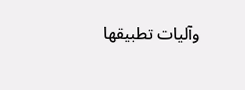وآليات تطبيقها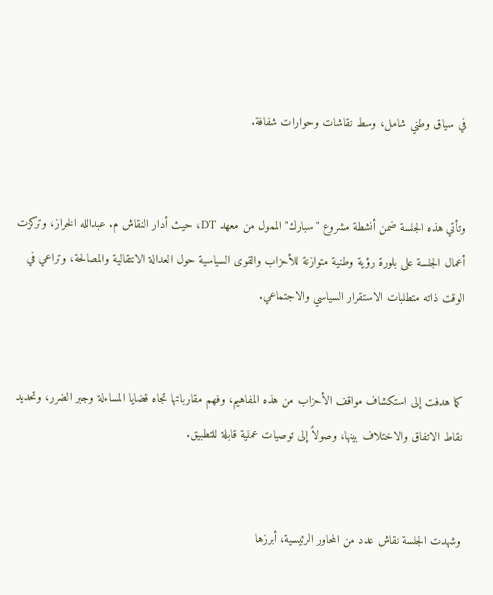في سياق وطني شامل، وسط نقاشات وحوارات شفافة.


وتأتي هذه الجلسة ضمن أنشطة مشروع "سبارك" الممول من معهد DT، حيث أدار النقاش م. عبدالله الخراز، وتركزت أعمال الجلسة على بلورة رؤية وطنية متوازنة للأحزاب والقوى السياسية حول العدالة الانتقالية والمصالحة، وتراعي في الوقت ذاته متطلبات الاستقرار السياسي والاجتماعي.


كما هدفت إلى استكشاف مواقف الأحزاب من هذه المفاهيم، وفهم مقارباتها تجاه قضايا المساءلة وجبر الضرر، وتحديد نقاط الاتفاق والاختلاف بينها، وصولاً إلى توصيات عملية قابلة للتطبيق.


وشهدت الجلسة نقاش عدد من المحاور الرئيسية، أبرزها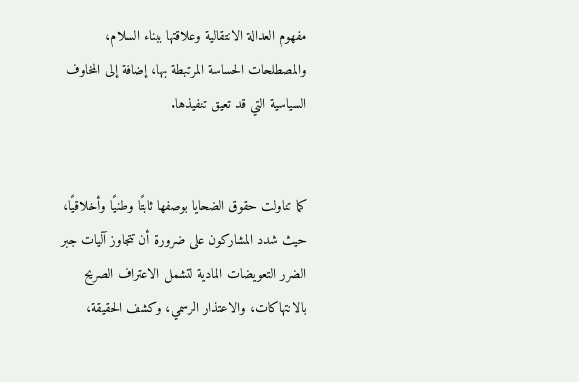مفهوم العدالة الانتقالية وعلاقتها ببناء السلام، والمصطلحات الحساسة المرتبطة بها، إضافة إلى المخاوف السياسية التي قد تعيق تنفيذها.


كما تناولت حقوق الضحايا بوصفها ثابتًا وطنيًا وأخلاقيًا، حيث شدد المشاركون على ضرورة أن تتجاوز آليات جبر الضرر التعويضات المادية لتشمل الاعتراف الصريح بالانتهاكات، والاعتذار الرسمي، وكشف الحقيقة،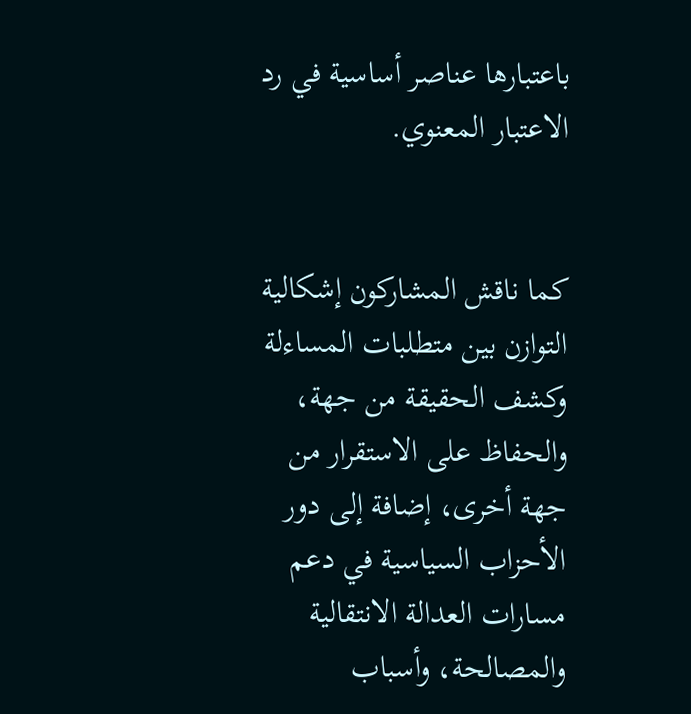باعتبارها عناصر أساسية في رد الاعتبار المعنوي.


كما ناقش المشاركون إشكالية التوازن بين متطلبات المساءلة وكشف الحقيقة من جهة، والحفاظ على الاستقرار من جهة أخرى، إضافة إلى دور الأحزاب السياسية في دعم مسارات العدالة الانتقالية والمصالحة، وأسباب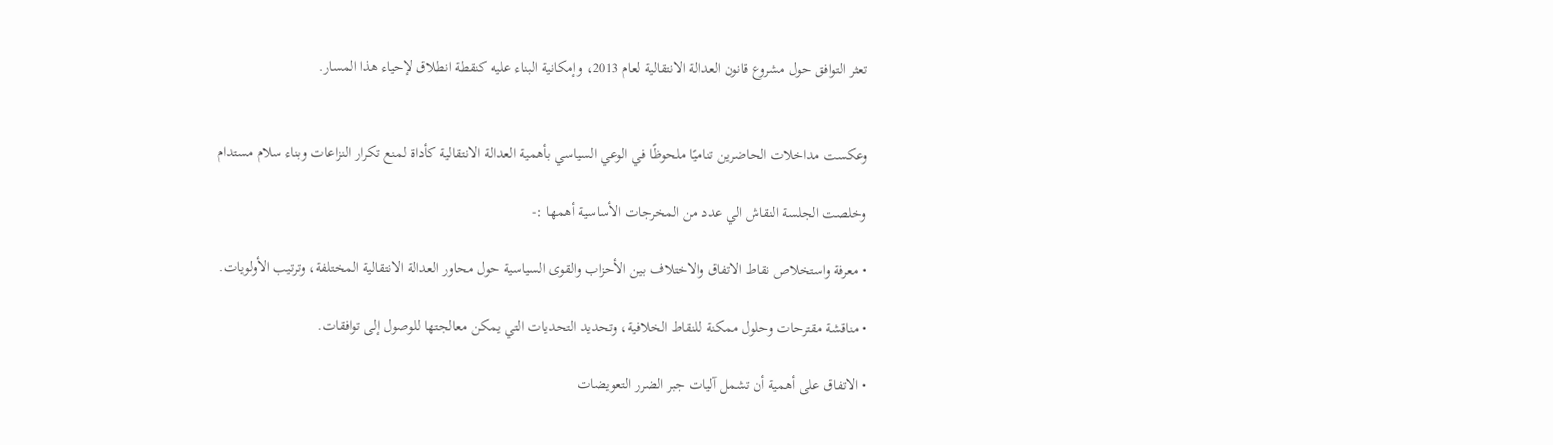تعثر التوافق حول مشروع قانون العدالة الانتقالية لعام 2013، وإمكانية البناء عليه كنقطة انطلاق لإحياء هذا المسار.


وعكست مداخلات الحاضرين تناميًا ملحوظًا في الوعي السياسي بأهمية العدالة الانتقالية كأداة لمنع تكرار النزاعات وبناء سلام مستدام

وخلصت الجلسة النقاش الي عدد من المخرجات الأساسية أهمها :-

• معرفة واستخلاص نقاط الاتفاق والاختلاف بين الأحزاب والقوى السياسية حول محاور العدالة الانتقالية المختلفة، وترتيب الأولويات.

• مناقشة مقترحات وحلول ممكنة للنقاط الخلافية، وتحديد التحديات التي يمكن معالجتها للوصول إلى توافقات.

• الاتفاق على أهمية أن تشمل آليات جبر الضرر التعويضات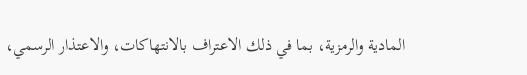المادية والرمزية، بما في ذلك الاعتراف بالانتهاكات، والاعتذار الرسمي،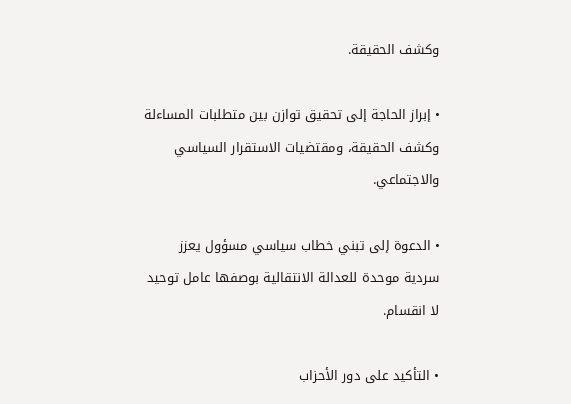وكشف الحقيقة.

• إبراز الحاجة إلى تحقيق توازن بين متطلبات المساءلة وكشف الحقيقة، ومقتضيات الاستقرار السياسي والاجتماعي.

• الدعوة إلى تبني خطاب سياسي مسؤول يعزز سردية موحدة للعدالة الانتقالية بوصفها عامل توحيد لا انقسام.

• التأكيد على دور الأحزاب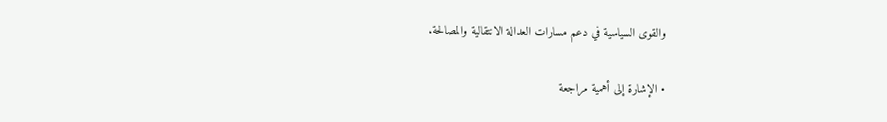والقوى السياسية في دعم مسارات العدالة الانتقالية والمصالحة.

• الإشارة إلى أهمية مراجعة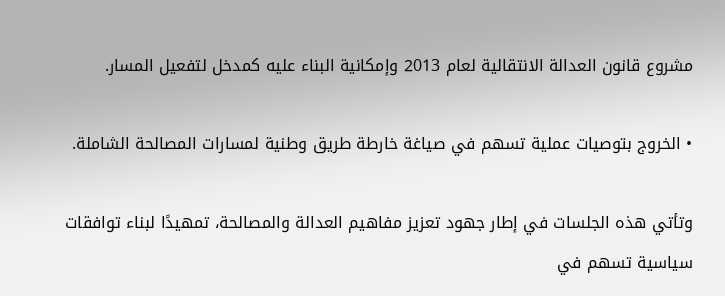مشروع قانون العدالة الانتقالية لعام 2013 وإمكانية البناء عليه كمدخل لتفعيل المسار.

• الخروج بتوصيات عملية تسهم في صياغة خارطة طريق وطنية لمسارات المصالحة الشاملة.

وتأتي هذه الجلسات في إطار جهود تعزيز مفاهيم العدالة والمصالحة، تمهيدًا لبناء توافقات سياسية تسهم في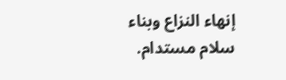إنهاء النزاع وبناء سلام مستدام.